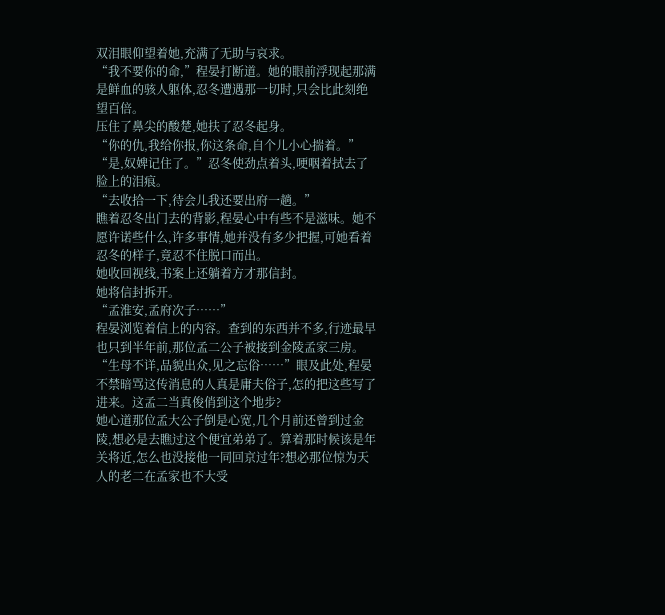双泪眼仰望着她,充满了无助与哀求。
“我不要你的命,”程晏打断道。她的眼前浮现起那满是鲜血的骇人躯体,忍冬遭遇那一切时,只会比此刻绝望百倍。
压住了鼻尖的酸楚,她扶了忍冬起身。
“你的仇,我给你报,你这条命,自个儿小心揣着。”
“是,奴婢记住了。”忍冬使劲点着头,哽咽着拭去了脸上的泪痕。
“去收拾一下,待会儿我还要出府一趟。”
瞧着忍冬出门去的背影,程晏心中有些不是滋味。她不愿许诺些什么,许多事情,她并没有多少把握,可她看着忍冬的样子,竟忍不住脱口而出。
她收回视线,书案上还躺着方才那信封。
她将信封拆开。
“孟淮安,孟府次子……”
程晏浏览着信上的内容。查到的东西并不多,行迹最早也只到半年前,那位孟二公子被接到金陵孟家三房。
“生母不详,品貌出众,见之忘俗……”眼及此处,程晏不禁暗骂这传消息的人真是庸夫俗子,怎的把这些写了进来。这孟二当真俊俏到这个地步?
她心道那位孟大公子倒是心宽,几个月前还曾到过金陵,想必是去瞧过这个便宜弟弟了。算着那时候该是年关将近,怎么也没接他一同回京过年?想必那位惊为天人的老二在孟家也不大受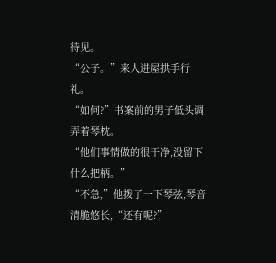待见。
“公子。”来人进屋拱手行礼。
“如何?”书案前的男子低头调弄着琴枕。
“他们事情做的很干净,没留下什么把柄。”
“不急,”他拨了一下琴弦,琴音清脆悠长,“还有呢?”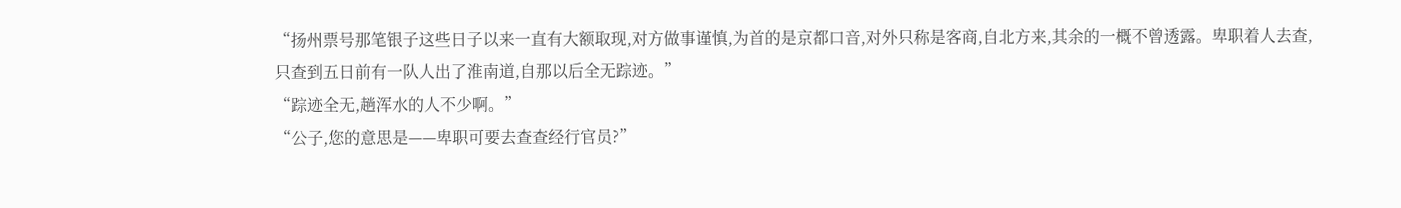“扬州票号那笔银子这些日子以来一直有大额取现,对方做事谨慎,为首的是京都口音,对外只称是客商,自北方来,其余的一概不曾透露。卑职着人去查,只查到五日前有一队人出了淮南道,自那以后全无踪迹。”
“踪迹全无,趟浑水的人不少啊。”
“公子,您的意思是——卑职可要去查查经行官员?”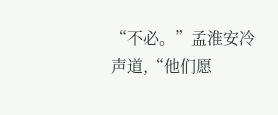“不必。”孟淮安冷声道,“他们愿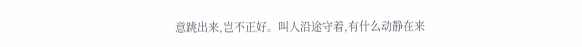意跳出来,岂不正好。叫人沿途守着,有什么动静在来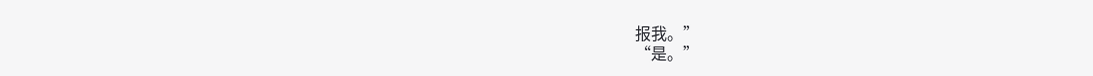报我。”
“是。”